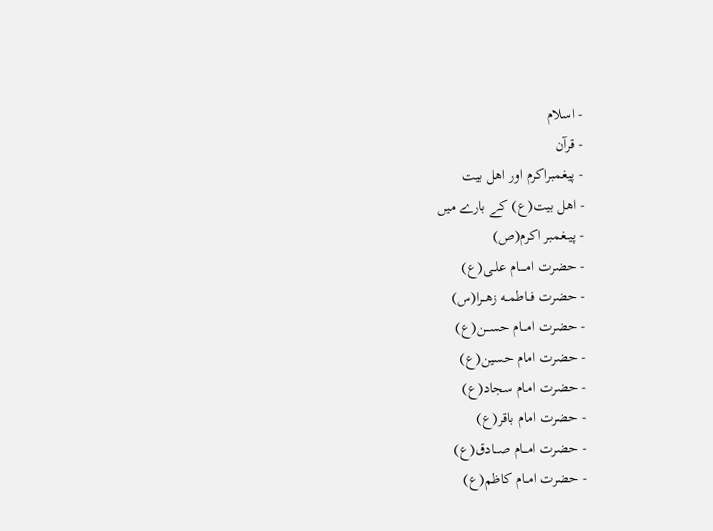- اسلام
- قرآن
- پیغمبراکرم اور اهل بیت
- اهل بیت(ع) کے بارے میں
- پیــغمبر اکرم(ص)
- حضرت امـــــام علــی(ع)
- حضرت فــاطمــه زهــرا(س)
- حضرت امـــام حســـن(ع)
- حضرت امام حسین(ع)
- حضرت امـام سجاد(ع)
- حضرت امام باقر(ع)
- حضرت امـــام صـــادق(ع)
- حضرت امــام کاظم(ع)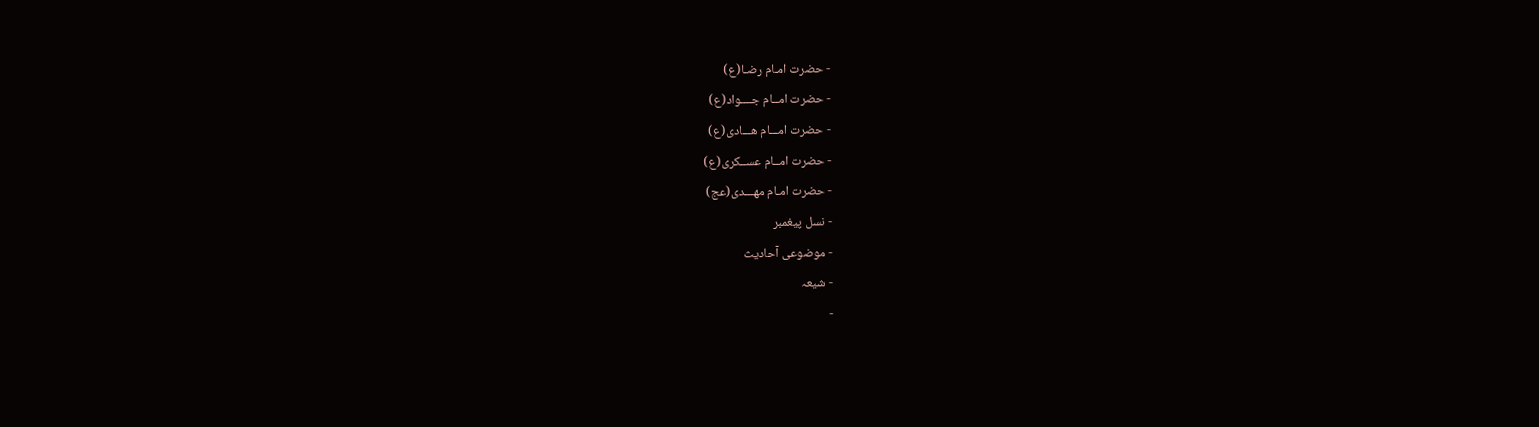- حضرت امـام رضـا(ع)
- حضرت امــام جــــواد(ع)
- حضرت امـــام هـــادی(ع)
- حضرت امــام عســکری(ع)
- حضرت امـام مهـــدی(عج)
- نسل پیغمبر
- موضوعی آحادیث
- شیعہ
-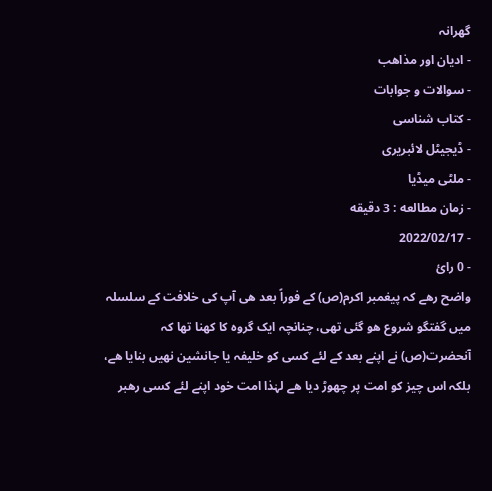گھرانہ
- ادیان اور مذاهب
- سوالات و جوابات
- کتاب شناسی
- ڈیجیٹل لائبریری
- ملٹی میڈیا
- زمان مطالعه : 3 دقیقه
- 2022/02/17
- 0 رائ
واضح رھے کہ پیغمبر اکرم(ص) کے فوراً بعد ھی آپ کی خلافت کے سلسلہ میں گفتگو شروع ھو گئی تھی، چنانچہ ایک گروہ کا کھنا تھا کہ آنحضرت(ص) نے اپنے بعد کے لئے کسی کو خلیفہ یا جانشین نھیں بنایا ھے، بلکہ اس چیز کو امت پر چھوڑ دیا ھے لہٰذا امت خود اپنے لئے کسی رھبر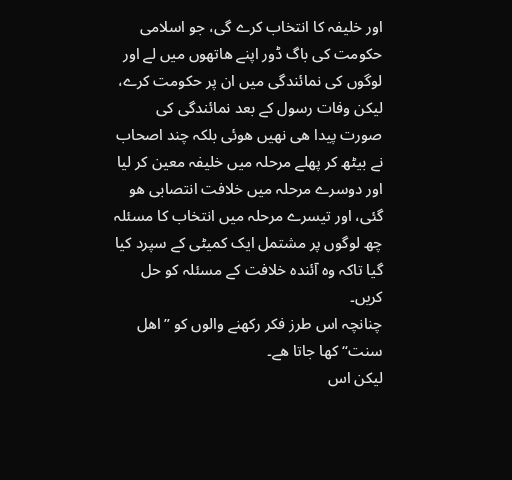اور خلیفہ کا انتخاب کرے گی، جو اسلامی حکومت کی باگ ڈور اپنے ھاتھوں میں لے اور لوگوں کی نمائندگی میں ان پر حکومت کرے، لیکن وفات رسول کے بعد نمائندگی کی صورت پیدا ھی نھیں ھوئی بلکہ چند اصحاب نے بیٹھ کر پھلے مرحلہ میں خلیفہ معین کر لیا اور دوسرے مرحلہ میں خلافت انتصابی ھو گئی، اور تیسرے مرحلہ میں انتخاب کا مسئلہ چھ لوگوں پر مشتمل ایک کمیٹی کے سپرد کیا گیا تاکہ وہ آئندہ خلافت کے مسئلہ کو حل کریں۔
چنانچہ اس طرز فکر رکھنے والوں کو ”اھل سنت“ کھا جاتا ھے۔
لیکن اس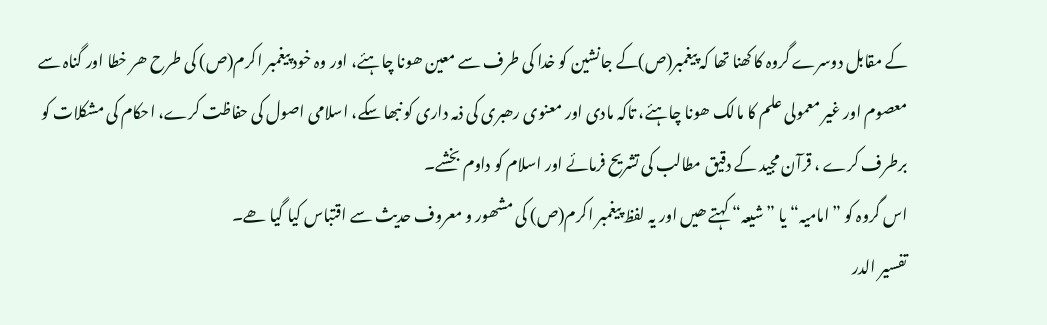کے مقابل دوسرے گروہ کا کھنا تھا کہ پیغمبر(ص)کے جانشین کو خدا کی طرف سے معین ھونا چاہئے، اور وہ خود پیغمبر اکرم(ص) کی طرح ھر خطا اور گناہ سے معصوم اور غیر معمولی علم کا مالک ھونا چاہئے، تاکہ مادی اور معنوی رھبری کی ذمہ داری کو نبھا سکے، اسلامی اصول کی حفاظت کرے، احکام کی مشکلات کو برطرف کرے ، قرآن مجید کے دقیق مطالب کی تشریح فرمائے اور اسلام کو داوم بخشے۔
اس گروہ کو ”امامیہ“ یا ”شیعہ“ کہتے ھیں اور یہ لفظ پیغمبر اکرم(ص) کی مشھور و معروف حدیث سے اقتباس کیا گیا ھے۔
تفسیر الدر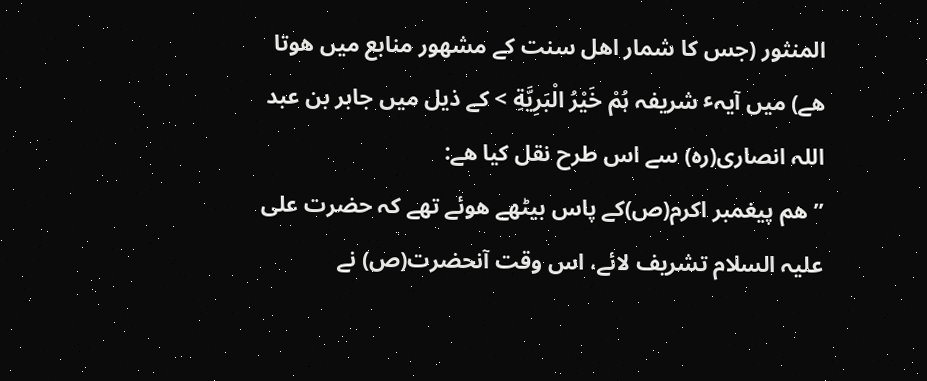المنثور (جس کا شمار اھل سنت کے مشھور منابع میں ھوتا ھے) میں آیہٴ شریفہ ہُمْ خَیْرُ الْبَرِیَّةِ > کے ذیل میں جابر بن عبد اللہ انصاری(رہ) سے اس طرح نقل کیا ھے:
”ھم پیغمبر اکرم(ص)کے پاس بیٹھے ھوئے تھے کہ حضرت علی علیہ السلام تشریف لائے، اس وقت آنحضرت(ص) نے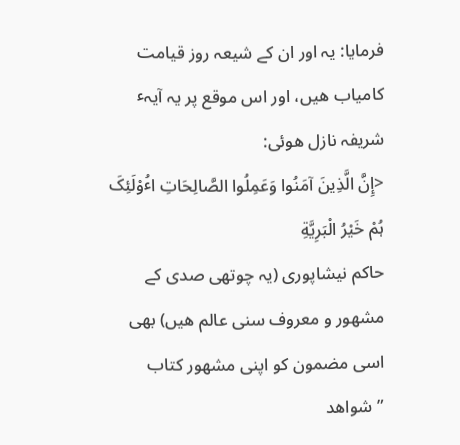فرمایا: یہ اور ان کے شیعہ روز قیامت کامیاب ھیں، اور اس موقع پر یہ آیہٴ شریفہ نازل ھوئی:
<إِنَّ الَّذِینَ آمَنُوا وَعَمِلُوا الصَّالِحَاتِ اٴُوْلَئِکَ ہُمْ خَیْرُ الْبَرِیَّةِ
حاکم نیشاپوری (یہ چوتھی صدی کے مشھور و معروف سنی عالم ھیں) بھی اسی مضمون کو اپنی مشھور کتاب ”شواھد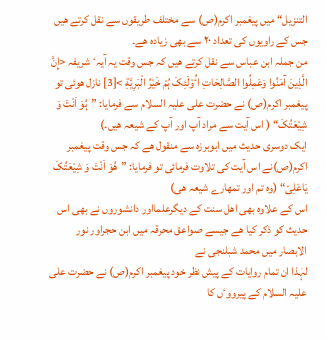التنزیل“ میں پیغمبر اکرم(ص) سے مختلف طریقوں سے نقل کرتے ھیں جس کے راویوں کی تعداد ۲۰ سے بھی زیادہ ھے۔
من جملہ ابن عباس سے نقل کرتے ھیں کہ جس وقت یہ آیہٴ شریفہ <إِنَّ الَّذِینَ آمَنُوا وَعَمِلُوا الصَّالِحَاتِ اٴُوْلَئِکَ ہُمْ خَیْرُ الْبَرِیَّةِ >[3] نازل ھوئی تو پیغمبر اکرم(ص) نے حضرت علی علیہ السلام سے فرمایا: ”ہُوَ اَنْتَ وَ شِیْعَتُکَ“ ( اس آیت سے مراد آپ اور آپ کے شیعہ ھیں۔)
ایک دوسری حدیث میں ابوبرزہ سے منقول ھے کہ جس وقت پیغمبر اکرم(ص)نے اس آیت کی تلاوت فرمائی تو فرمایا: ”هُوَ اَنْتَ وَ شِیْعَتُکَ یَاعَلِیّ“ (وہ تم اور تمھارے شیعہ ھی)
اس کے علاوہ بھی اھل سنت کے دیگرعلمااور دانشوروں نے بھی اس حدیث کو ذکر کیا ھے جیسے صواعق محرقہ میں ابن حجراور نور الابصار میں محمد شبلنجی نے
لہٰذا ان تمام روایات کے پیش نظر خود پیغمبر اکرم(ص) نے حضرت علی علیہ السلام کے پیرووٴں کا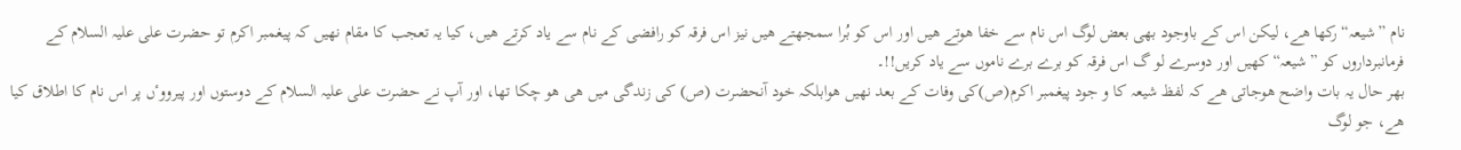نام ”شیعہ“ رکھا ھے، لیکن اس کے باوجود بھی بعض لوگ اس نام سے خفا ھوتے ھیں اور اس کو بُرا سمجھتے ھیں نیز اس فرقہ کو رافضی کے نام سے یاد کرتے ھیں، کیا یہ تعجب کا مقام نھیں کہ پیغمبر اکرم تو حضرت علی علیہ السلام کے فرمانبرداروں کو ”شیعہ“ کھیں اور دوسرے لو گ اس فرقہ کو برے برے ناموں سے یاد کریں!!۔
بھر حال یہ بات واضح ھوجاتی ھے کہ لفظ شیعہ کا و جود پیغمبر اکرم(ص)کی وفات کے بعد نھیں ھوابلکہ خود آنحضرت (ص) کی زندگی میں ھی ھو چکا تھا، اور آپ نے حضرت علی علیہ السلام کے دوستوں اور پیرووٴں پر اس نام کا اطلاق کیا ھے، جو لوگ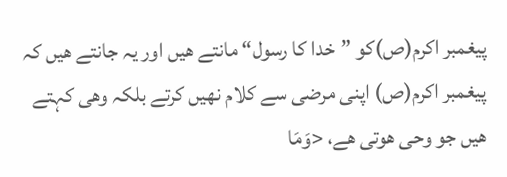پیغمبر اکرم(ص)کو ”خدا کا رسول“ مانتے ھیں اور یہ جانتے ھیں کہ پیغمبر اکرم(ص) اپنی مرضی سے کلام نھیں کرتے بلکہ وھی کہتے ھیں جو وحی ھوتی ھے، <وَمَا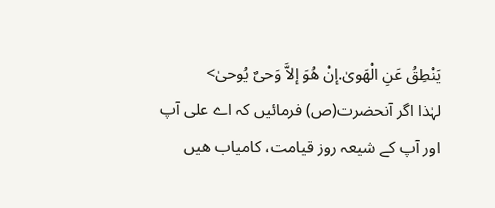یَنْطِقُ عَنِ الْھَویٰ.إنْ ھُوَ إلاَّ وَحیٌ یُوحیٰ>
لہٰذا اگر آنحضرت(ص) فرمائیں کہ اے علی آپ اور آپ کے شیعہ روز قیامت، کامیاب ھیں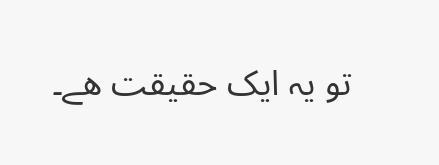تو یہ ایک حقیقت ھے۔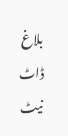بلاغ ڈاٹ نيٹ